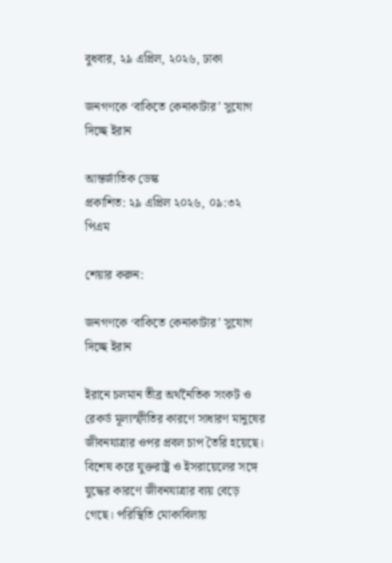বুধবার, ২৯ এপ্রিল, ২০২৬, ঢাকা

জনগণকে ‘বাকিতে কেনাকাটার’ সুযোগ দিচ্ছে ইরান

আন্তর্জাতিক ডেস্ক
প্রকাশিত: ২৯ এপ্রিল ২০২৬, ০৯:৩২ পিএম

শেয়ার করুন:

জনগণকে ‘বাকিতে কেনাকাটার’ সুযোগ দিচ্ছে ইরান

ইরানে চলমান তীব্র অর্থনৈতিক সংকট ও রেকর্ড মূল্যস্ফীতির কারণে সাধারণ মানুষের জীবনযাত্রার ওপর প্রবল চাপ তৈরি হয়েছে। বিশেষ করে যুক্তরাষ্ট্র ও ইসরায়েলের সঙ্গে যুদ্ধের কারণে জীবনযাত্রার ব্যয় বেড়ে গেছে। পরিস্থিতি মোকাবিলায়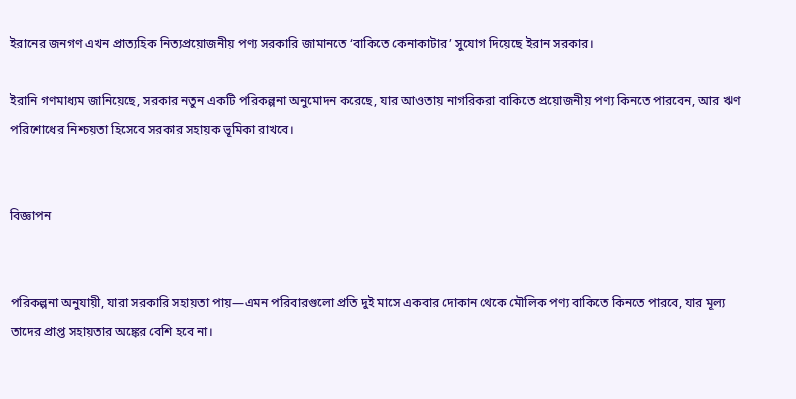ইরানের জনগণ এখন প্রাত্যহিক নিত্যপ্রয়োজনীয় পণ্য সরকারি জামানতে ‘বাকিতে কেনাকাটার’ সুযোগ দিয়েছে ইরান সরকার।

ইরানি গণমাধ্যম জানিয়েছে, সরকার নতুন একটি পরিকল্পনা অনুমোদন করেছে, যার আওতায় নাগরিকরা বাকিতে প্রয়োজনীয় পণ্য কিনতে পারবেন, আর ঋণ পরিশোধের নিশ্চয়তা হিসেবে সরকার সহায়ক ভূমিকা রাখবে।


বিজ্ঞাপন


পরিকল্পনা অনুযায়ী, যারা সরকারি সহায়তা পায়—এমন পরিবারগুলো প্রতি দুই মাসে একবার দোকান থেকে মৌলিক পণ্য বাকিতে কিনতে পারবে, যার মূল্য তাদের প্রাপ্ত সহায়তার অঙ্কের বেশি হবে না।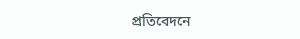প্রতিবেদনে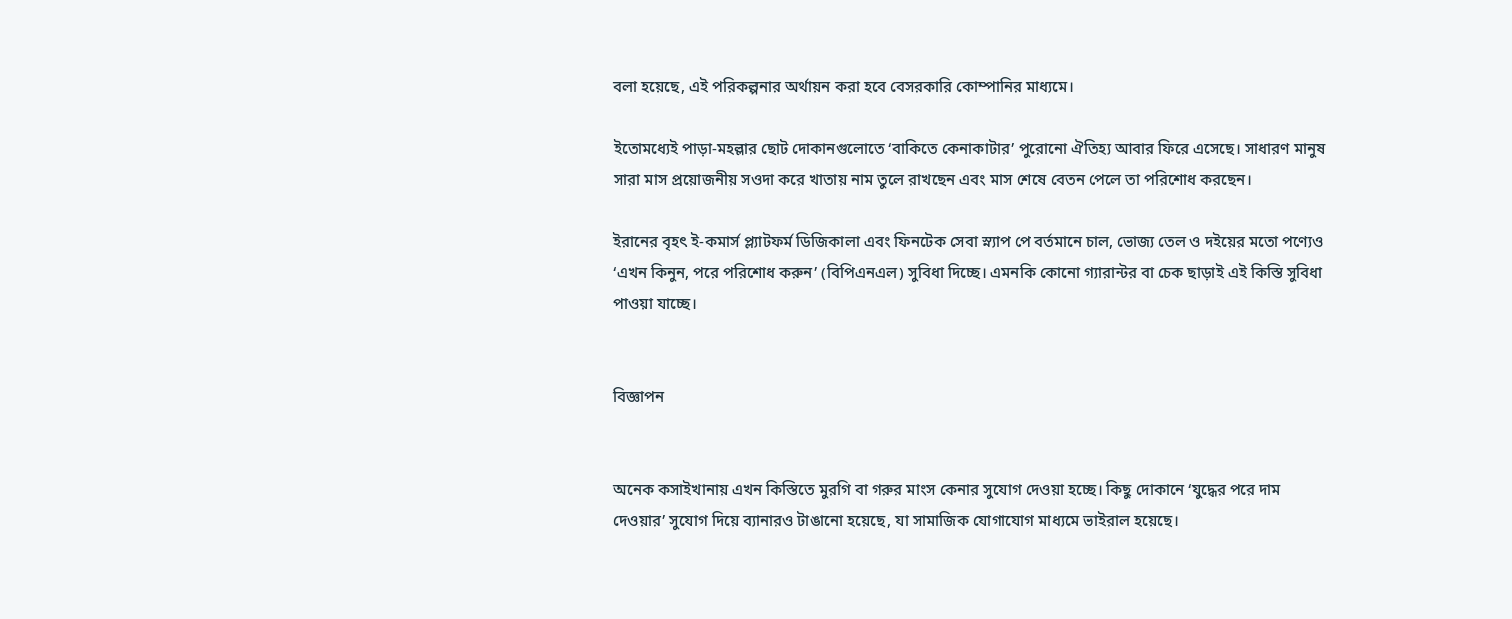বলা হয়েছে, এই পরিকল্পনার অর্থায়ন করা হবে বেসরকারি কোম্পানির মাধ্যমে।

ইতোমধ্যেই পাড়া-মহল্লার ছোট দোকানগুলোতে ‘বাকিতে কেনাকাটার’ পুরোনো ঐতিহ্য আবার ফিরে এসেছে। সাধারণ মানুষ সারা মাস প্রয়োজনীয় সওদা করে খাতায় নাম তুলে রাখছেন এবং মাস শেষে বেতন পেলে তা পরিশোধ করছেন।

ইরানের বৃহৎ ই-কমার্স প্ল্যাটফর্ম ডিজিকালা এবং ফিনটেক সেবা স্ন্যাপ পে বর্তমানে চাল, ভোজ্য তেল ও দইয়ের মতো পণ্যেও ‘এখন কিনুন, পরে পরিশোধ করুন’ (বিপিএনএল) সুবিধা দিচ্ছে। এমনকি কোনো গ্যারান্টর বা চেক ছাড়াই এই কিস্তি সুবিধা পাওয়া যাচ্ছে।


বিজ্ঞাপন


অনেক কসাইখানায় এখন কিস্তিতে মুরগি বা গরুর মাংস কেনার সুযোগ দেওয়া হচ্ছে। কিছু দোকানে ‘যুদ্ধের পরে দাম দেওয়ার’ সুযোগ দিয়ে ব্যানারও টাঙানো হয়েছে, যা সামাজিক যোগাযোগ মাধ্যমে ভাইরাল হয়েছে।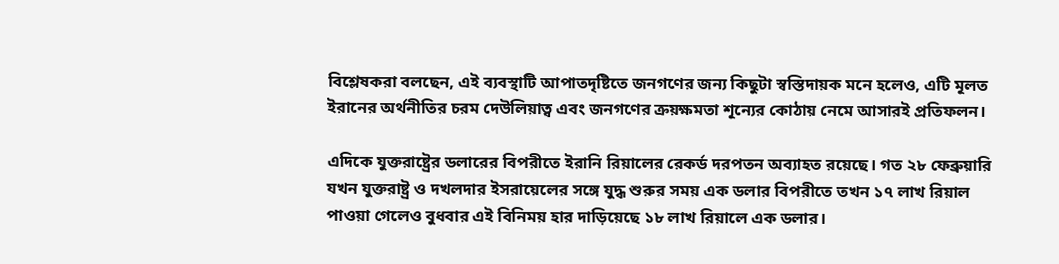বিশ্লেষকরা বলছেন, এই ব্যবস্থাটি আপাতদৃষ্টিতে জনগণের জন্য কিছুটা স্বস্তিদায়ক মনে হলেও, এটি মূলত ইরানের অর্থনীতির চরম দেউলিয়াত্ব এবং জনগণের ক্রয়ক্ষমতা শূন্যের কোঠায় নেমে আসারই প্রতিফলন।

এদিকে যুক্তরাষ্ট্রের ডলারের বিপরীতে ইরানি রিয়ালের রেকর্ড দরপতন অব্যাহত রয়েছে। গত ২৮ ফেব্রুয়ারি যখন যুক্তরাষ্ট্র ও দখলদার ইসরায়েলের সঙ্গে যুদ্ধ শুরুর সময় এক ডলার বিপরীতে তখন ১৭ লাখ রিয়াল পাওয়া গেলেও বুধবার এই বিনিময় হার দাড়িয়েছে ১৮ লাখ রিয়ালে এক ডলার।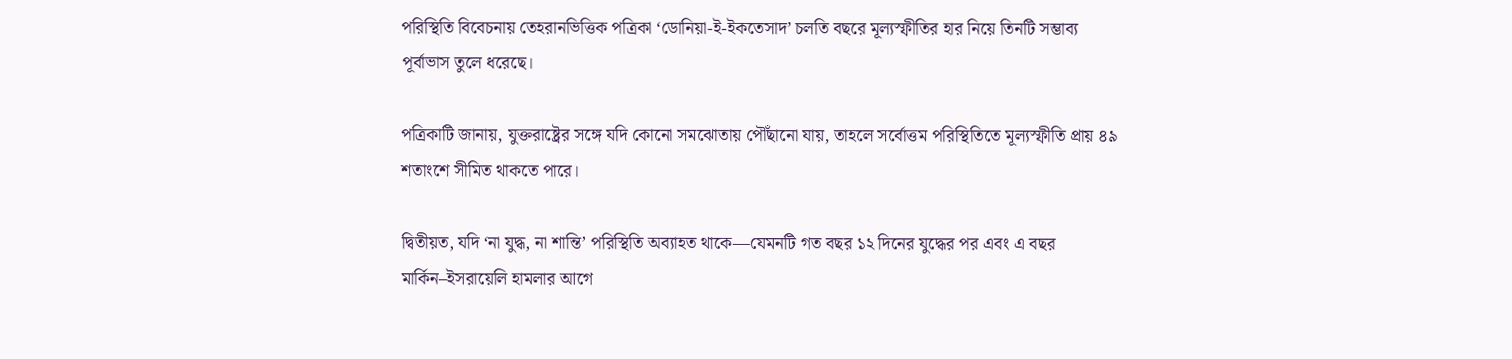পরিস্থিতি বিবেচনায় তেহরানভিত্তিক পত্রিকা ‘ডোনিয়া-ই-ইকতেসাদ’ চলতি বছরে মূল্যস্ফীতির হার নিয়ে তিনটি সম্ভাব্য পূর্বাভাস তুলে ধরেছে।

পত্রিকাটি জানায়, যুক্তরাষ্ট্রের সঙ্গে যদি কোনো সমঝোতায় পৌঁছানো যায়, তাহলে সর্বোত্তম পরিস্থিতিতে মূল্যস্ফীতি প্রায় ৪৯ শতাংশে সীমিত থাকতে পারে।

দ্বিতীয়ত, যদি ‘না যুদ্ধ, না শান্তি’ পরিস্থিতি অব্যাহত থাকে—যেমনটি গত বছর ১২ দিনের যুদ্ধের পর এবং এ বছর মার্কিন–ইসরায়েলি হামলার আগে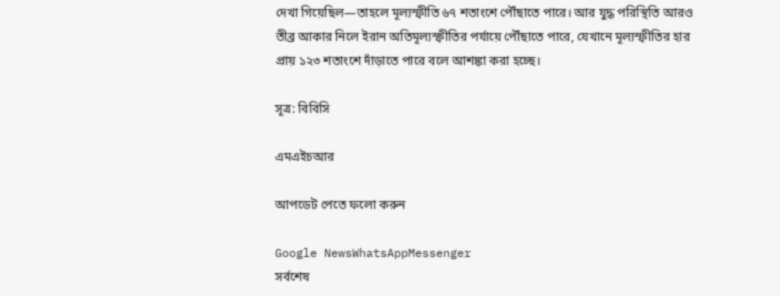দেখা গিয়েছিল—তাহলে মূল্যস্ফীতি ৬৭ শতাংশে পৌঁছাতে পারে। আর যুদ্ধ পরিস্থিতি আরও তীব্র আকার নিলে ইরান অতিমূল্যস্ফীতির পর্যায়ে পৌঁছাতে পারে, যেখানে মূল্যস্ফীতির হার প্রায় ১২৩ শতাংশে দাঁড়াতে পারে বলে আশঙ্কা করা হচ্ছে।

সূত্র: বিবিসি

এমএইচআর

আপডেট পেতে ফলো করুন

Google NewsWhatsAppMessenger
সর্বশেষ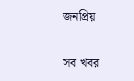জনপ্রিয়

সব খবর